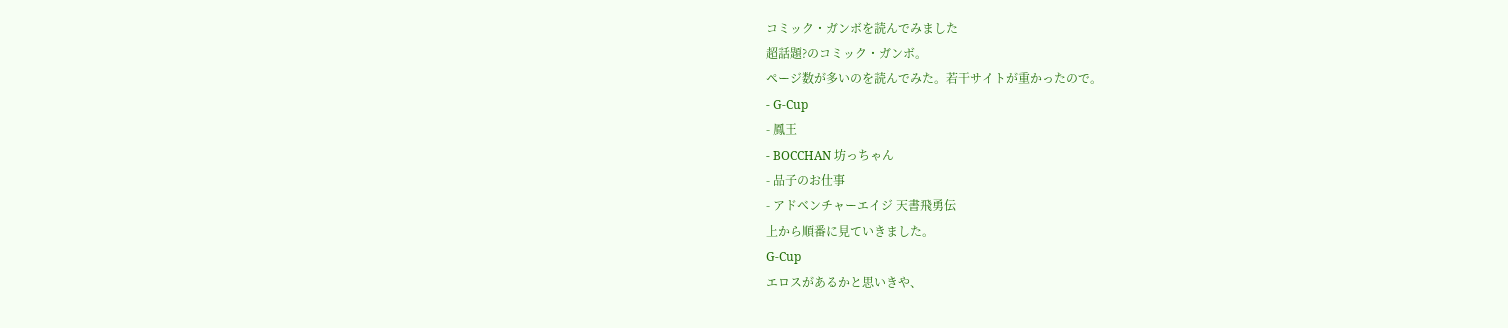コミック・ガンボを読んでみました
超話題?のコミック・ガンボ。
ページ数が多いのを読んでみた。若干サイトが重かったので。
- G-Cup
- 鳳王
- BOCCHAN 坊っちゃん
- 品子のお仕事
- アドベンチャーエイジ 天書飛勇伝
上から順番に見ていきました。
G-Cup
エロスがあるかと思いきや、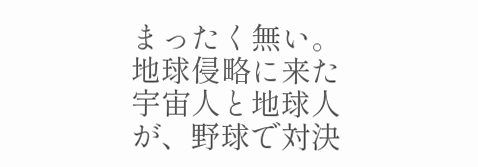まったく無い。地球侵略に来た宇宙人と地球人が、野球で対決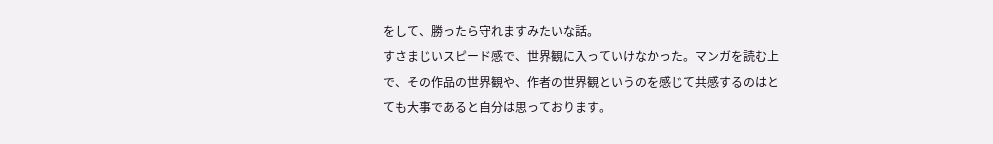をして、勝ったら守れますみたいな話。
すさまじいスピード感で、世界観に入っていけなかった。マンガを読む上で、その作品の世界観や、作者の世界観というのを感じて共感するのはとても大事であると自分は思っております。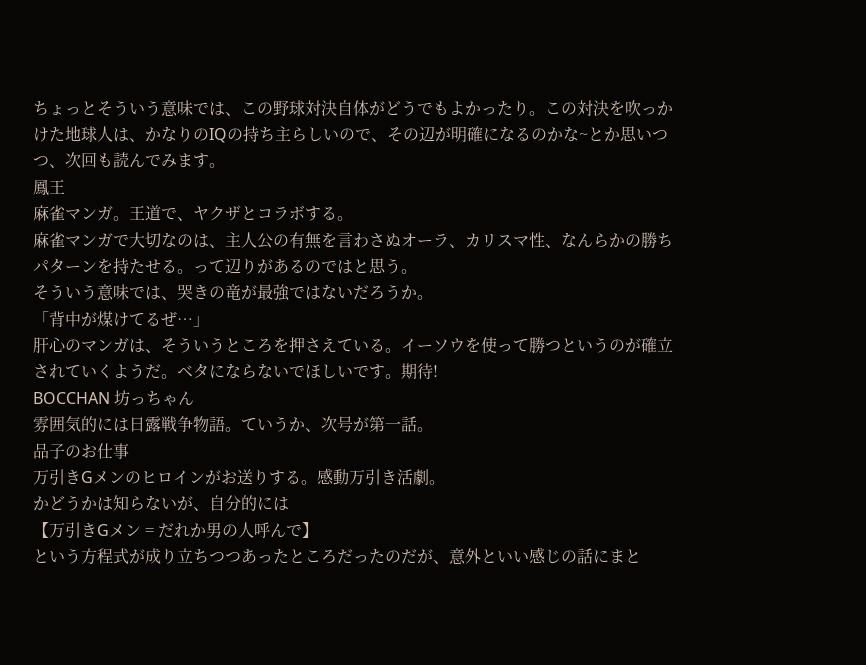ちょっとそういう意味では、この野球対決自体がどうでもよかったり。この対決を吹っかけた地球人は、かなりのIQの持ち主らしいので、その辺が明確になるのかな~とか思いつつ、次回も読んでみます。
鳳王
麻雀マンガ。王道で、ヤクザとコラボする。
麻雀マンガで大切なのは、主人公の有無を言わさぬオーラ、カリスマ性、なんらかの勝ちパターンを持たせる。って辺りがあるのではと思う。
そういう意味では、哭きの竜が最強ではないだろうか。
「背中が煤けてるぜ…」
肝心のマンガは、そういうところを押さえている。イーソウを使って勝つというのが確立されていくようだ。ベタにならないでほしいです。期待!
BOCCHAN 坊っちゃん
雰囲気的には日露戦争物語。ていうか、次号が第一話。
品子のお仕事
万引きGメンのヒロインがお送りする。感動万引き活劇。
かどうかは知らないが、自分的には
【万引きGメン = だれか男の人呼んで】
という方程式が成り立ちつつあったところだったのだが、意外といい感じの話にまと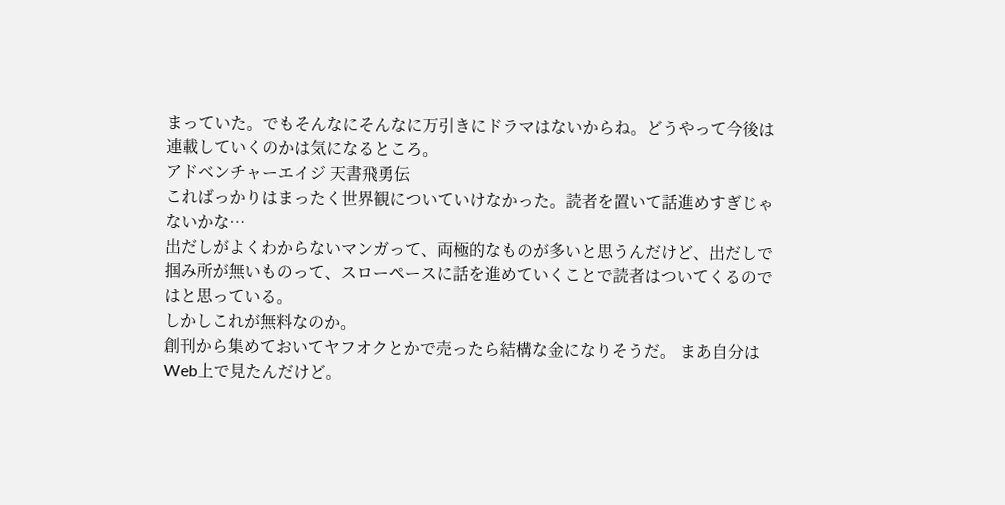まっていた。でもそんなにそんなに万引きにドラマはないからね。どうやって今後は連載していくのかは気になるところ。
アドベンチャーエイジ 天書飛勇伝
こればっかりはまったく世界観についていけなかった。読者を置いて話進めすぎじゃないかな…
出だしがよくわからないマンガって、両極的なものが多いと思うんだけど、出だしで掴み所が無いものって、スローペースに話を進めていくことで読者はついてくるのではと思っている。
しかしこれが無料なのか。
創刊から集めておいてヤフオクとかで売ったら結構な金になりそうだ。 まあ自分はWeb上で見たんだけど。